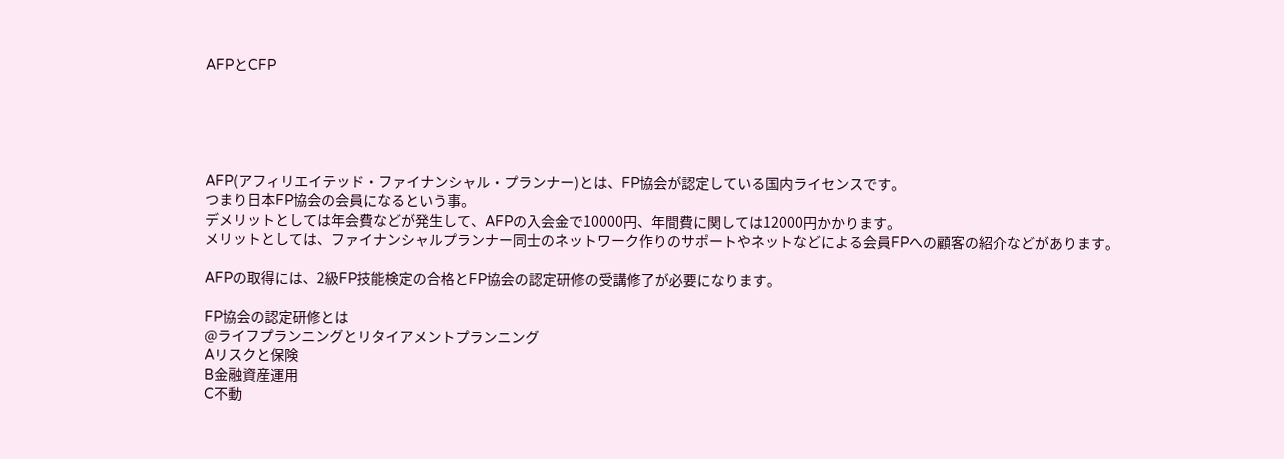AFPとCFP





AFP(アフィリエイテッド・ファイナンシャル・プランナー)とは、FP協会が認定している国内ライセンスです。
つまり日本FP協会の会員になるという事。
デメリットとしては年会費などが発生して、AFPの入会金で10000円、年間費に関しては12000円かかります。
メリットとしては、ファイナンシャルプランナー同士のネットワーク作りのサポートやネットなどによる会員FPへの顧客の紹介などがあります。

AFPの取得には、2級FP技能検定の合格とFP協会の認定研修の受講修了が必要になります。

FP協会の認定研修とは
@ライフプランニングとリタイアメントプランニング
Aリスクと保険
B金融資産運用
C不動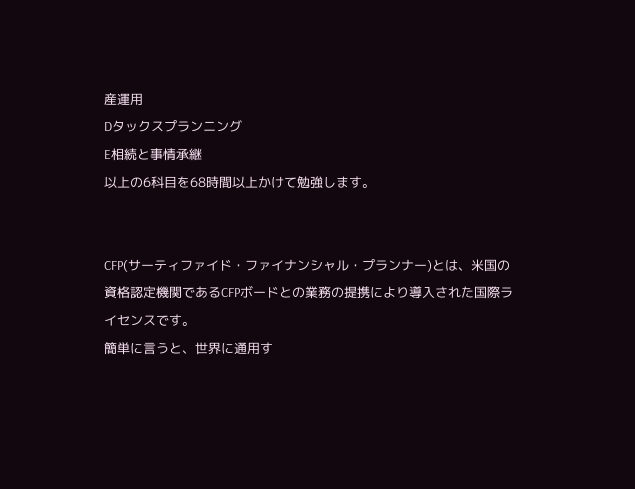産運用
Dタックスプランニング
E相続と事情承継
以上の6科目を68時間以上かけて勉強します。


CFP(サーティファイド・ファイナンシャル・プランナー)とは、米国の資格認定機関であるCFPボードとの業務の提携により導入された国際ライセンスです。
簡単に言うと、世界に通用す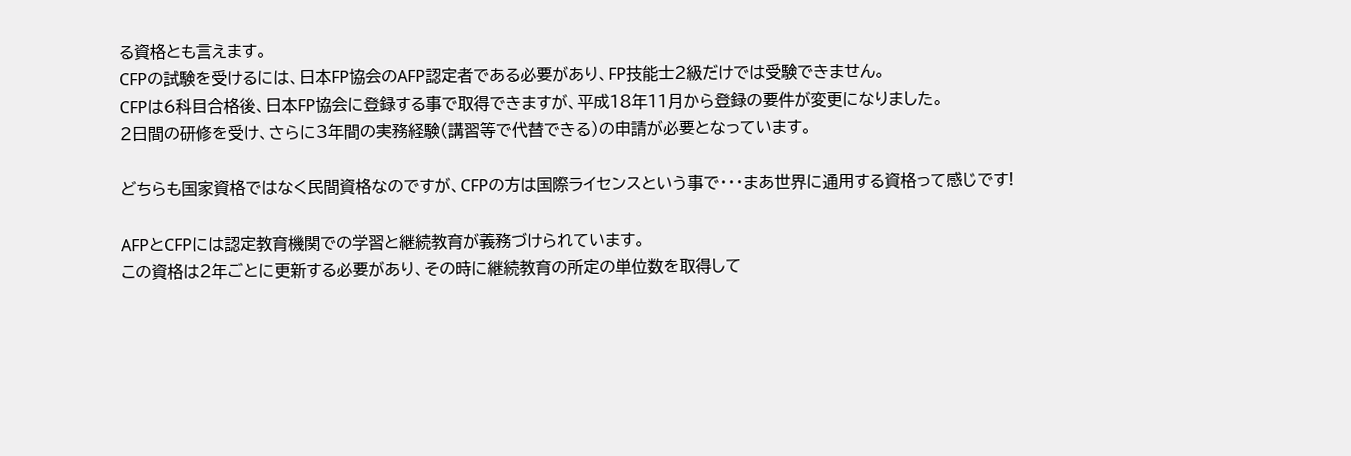る資格とも言えます。
CFPの試験を受けるには、日本FP協会のAFP認定者である必要があり、FP技能士2級だけでは受験できません。
CFPは6科目合格後、日本FP協会に登録する事で取得できますが、平成18年11月から登録の要件が変更になりました。
2日間の研修を受け、さらに3年間の実務経験(講習等で代替できる)の申請が必要となっています。

どちらも国家資格ではなく民間資格なのですが、CFPの方は国際ライセンスという事で・・・まあ世界に通用する資格って感じです!

AFPとCFPには認定教育機関での学習と継続教育が義務づけられています。
この資格は2年ごとに更新する必要があり、その時に継続教育の所定の単位数を取得して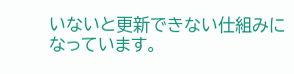いないと更新できない仕組みになっています。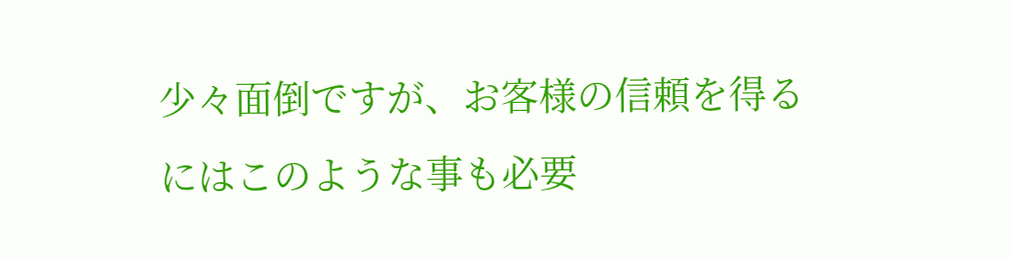少々面倒ですが、お客様の信頼を得るにはこのような事も必要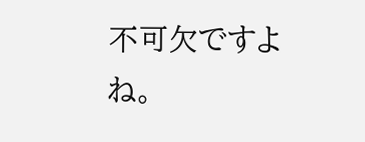不可欠ですよね。